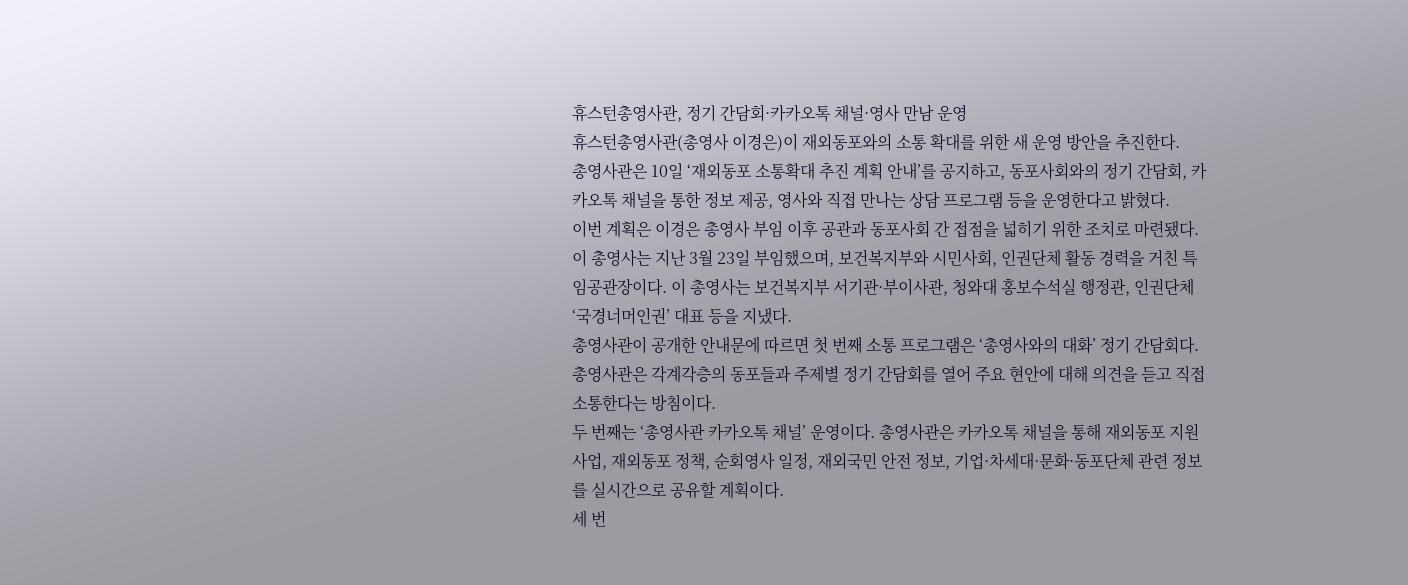휴스턴총영사관, 정기 간담회·카카오톡 채널·영사 만남 운영
휴스턴총영사관(총영사 이경은)이 재외동포와의 소통 확대를 위한 새 운영 방안을 추진한다.
총영사관은 10일 ‘재외동포 소통확대 추진 계획 안내’를 공지하고, 동포사회와의 정기 간담회, 카카오톡 채널을 통한 정보 제공, 영사와 직접 만나는 상담 프로그램 등을 운영한다고 밝혔다.
이번 계획은 이경은 총영사 부임 이후 공관과 동포사회 간 접점을 넓히기 위한 조치로 마련됐다.
이 총영사는 지난 3월 23일 부임했으며, 보건복지부와 시민사회, 인권단체 활동 경력을 거친 특임공관장이다. 이 총영사는 보건복지부 서기관·부이사관, 청와대 홍보수석실 행정관, 인권단체 ‘국경너머인권’ 대표 등을 지냈다.
총영사관이 공개한 안내문에 따르면 첫 번째 소통 프로그램은 ‘총영사와의 대화’ 정기 간담회다. 총영사관은 각계각층의 동포들과 주제별 정기 간담회를 열어 주요 현안에 대해 의견을 듣고 직접 소통한다는 방침이다.
두 번째는 ‘총영사관 카카오톡 채널’ 운영이다. 총영사관은 카카오톡 채널을 통해 재외동포 지원사업, 재외동포 정책, 순회영사 일정, 재외국민 안전 정보, 기업·차세대·문화·동포단체 관련 정보를 실시간으로 공유할 계획이다.
세 번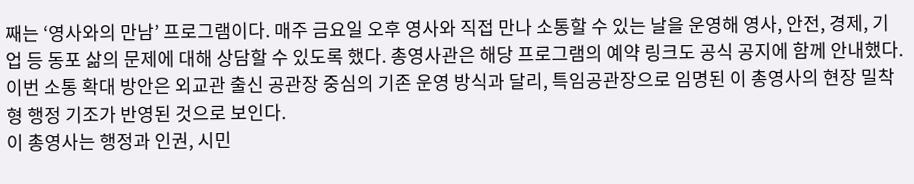째는 ‘영사와의 만남’ 프로그램이다. 매주 금요일 오후 영사와 직접 만나 소통할 수 있는 날을 운영해 영사, 안전, 경제, 기업 등 동포 삶의 문제에 대해 상담할 수 있도록 했다. 총영사관은 해당 프로그램의 예약 링크도 공식 공지에 함께 안내했다.
이번 소통 확대 방안은 외교관 출신 공관장 중심의 기존 운영 방식과 달리, 특임공관장으로 임명된 이 총영사의 현장 밀착형 행정 기조가 반영된 것으로 보인다.
이 총영사는 행정과 인권, 시민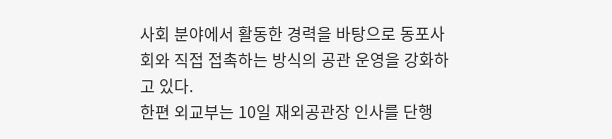사회 분야에서 활동한 경력을 바탕으로 동포사회와 직접 접촉하는 방식의 공관 운영을 강화하고 있다.
한편 외교부는 10일 재외공관장 인사를 단행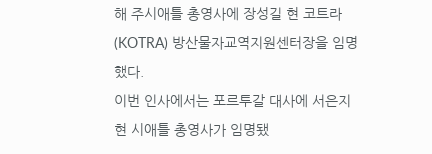해 주시애틀 총영사에 장성길 현 코트라(KOTRA) 방산물자교역지원센터장을 임명했다.
이번 인사에서는 포르투갈 대사에 서은지 현 시애틀 총영사가 임명됐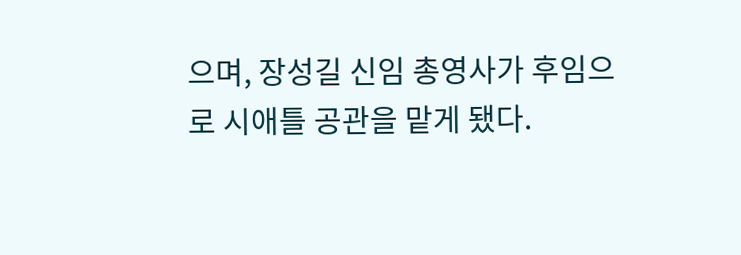으며, 장성길 신임 총영사가 후임으로 시애틀 공관을 맡게 됐다.